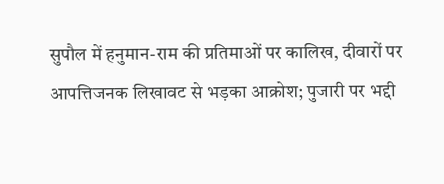सुपौल में हनुमान-राम की प्रतिमाओं पर कालिख, दीवारों पर आपत्तिजनक लिखावट से भड़का आक्रोश; पुजारी पर भद्दी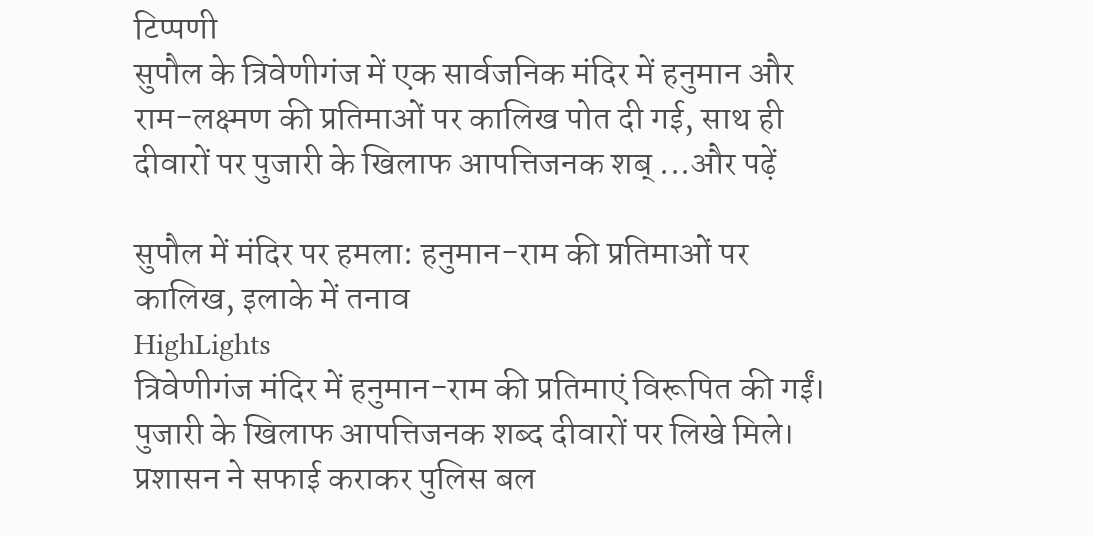टिप्पणी
सुपौल के त्रिवेणीगंज में एक सार्वजनिक मंदिर में हनुमान और राम-लक्ष्मण की प्रतिमाओं पर कालिख पोत दी गई, साथ ही दीवारों पर पुजारी के खिलाफ आपत्तिजनक शब् ...और पढ़ें

सुपौल में मंदिर पर हमला: हनुमान-राम की प्रतिमाओं पर कालिख, इलाके में तनाव
HighLights
त्रिवेणीगंज मंदिर में हनुमान-राम की प्रतिमाएं विरूपित की गईं।
पुजारी के खिलाफ आपत्तिजनक शब्द दीवारों पर लिखे मिले।
प्रशासन ने सफाई कराकर पुलिस बल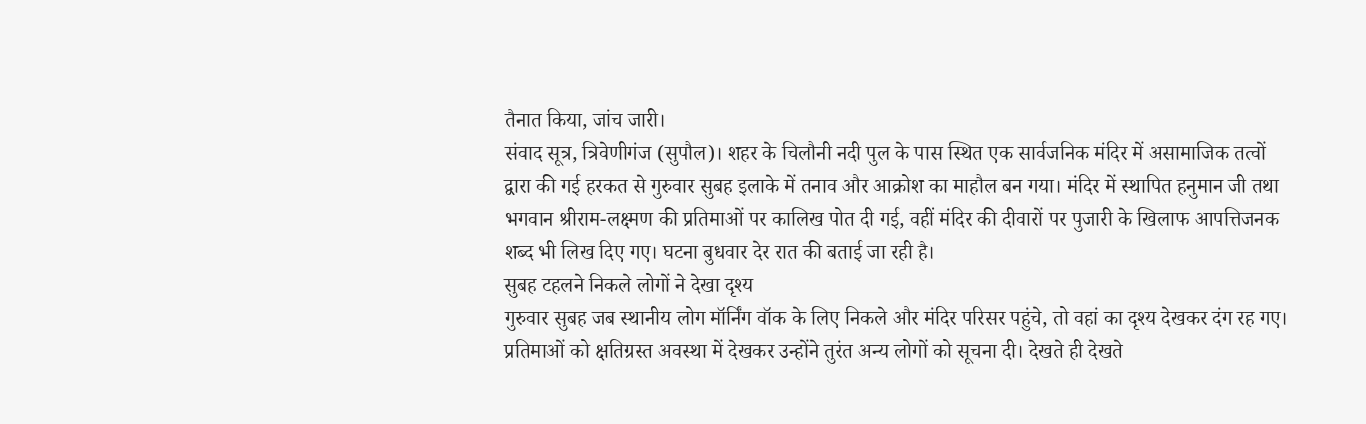तैनात किया, जांच जारी।
संवाद सूत्र, त्रिवेणीगंज (सुपौल)। शहर के चिलौनी नदी पुल के पास स्थित एक सार्वजनिक मंदिर में असामाजिक तत्वों द्वारा की गई हरकत से गुरुवार सुबह इलाके में तनाव और आक्रोश का माहौल बन गया। मंदिर में स्थापित हनुमान जी तथा भगवान श्रीराम-लक्ष्मण की प्रतिमाओं पर कालिख पोत दी गई, वहीं मंदिर की दीवारों पर पुजारी के खिलाफ आपत्तिजनक शब्द भी लिख दिए गए। घटना बुधवार देर रात की बताई जा रही है।
सुबह टहलने निकले लोगों ने देखा दृश्य
गुरुवार सुबह जब स्थानीय लोग मॉर्निंग वॉक के लिए निकले और मंदिर परिसर पहुंचे, तो वहां का दृश्य देखकर दंग रह गए। प्रतिमाओं को क्षतिग्रस्त अवस्था में देखकर उन्होंने तुरंत अन्य लोगों को सूचना दी। देखते ही देखते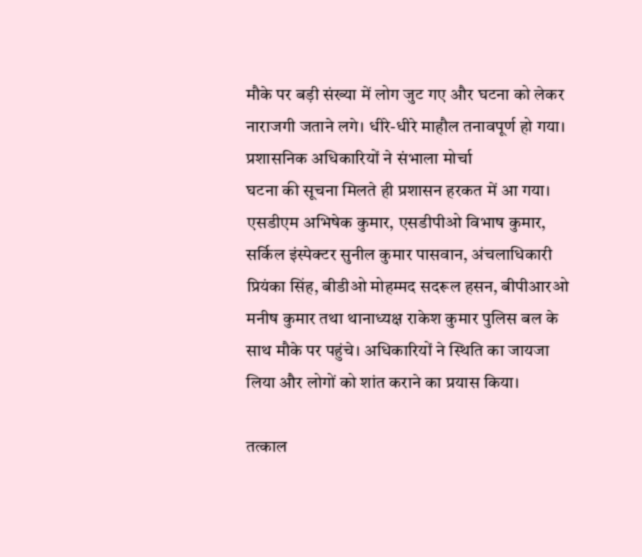मौके पर बड़ी संख्या में लोग जुट गए और घटना को लेकर नाराजगी जताने लगे। धीरे-धीरे माहौल तनावपूर्ण हो गया।
प्रशासनिक अधिकारियों ने संभाला मोर्चा
घटना की सूचना मिलते ही प्रशासन हरकत में आ गया। एसडीएम अभिषेक कुमार, एसडीपीओ विभाष कुमार, सर्किल इंस्पेक्टर सुनील कुमार पासवान, अंचलाधिकारी प्रियंका सिंह, बीडीओ मोहम्मद सदरूल हसन, बीपीआरओ मनीष कुमार तथा थानाध्यक्ष राकेश कुमार पुलिस बल के साथ मौके पर पहुंचे। अधिकारियों ने स्थिति का जायजा लिया और लोगों को शांत कराने का प्रयास किया।

तत्काल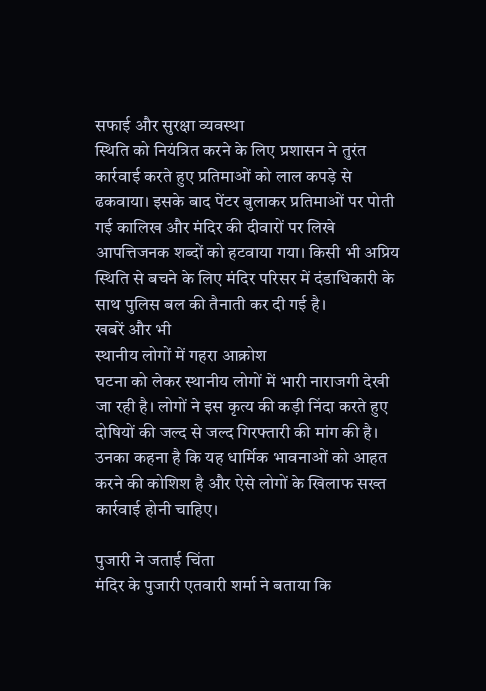सफाई और सुरक्षा व्यवस्था
स्थिति को नियंत्रित करने के लिए प्रशासन ने तुरंत कार्रवाई करते हुए प्रतिमाओं को लाल कपड़े से ढकवाया। इसके बाद पेंटर बुलाकर प्रतिमाओं पर पोती गई कालिख और मंदिर की दीवारों पर लिखे आपत्तिजनक शब्दों को हटवाया गया। किसी भी अप्रिय स्थिति से बचने के लिए मंदिर परिसर में दंडाधिकारी के साथ पुलिस बल की तैनाती कर दी गई है।
खबरें और भी
स्थानीय लोगों में गहरा आक्रोश
घटना को लेकर स्थानीय लोगों में भारी नाराजगी देखी जा रही है। लोगों ने इस कृत्य की कड़ी निंदा करते हुए दोषियों की जल्द से जल्द गिरफ्तारी की मांग की है। उनका कहना है कि यह धार्मिक भावनाओं को आहत करने की कोशिश है और ऐसे लोगों के खिलाफ सख्त कार्रवाई होनी चाहिए।

पुजारी ने जताई चिंता
मंदिर के पुजारी एतवारी शर्मा ने बताया कि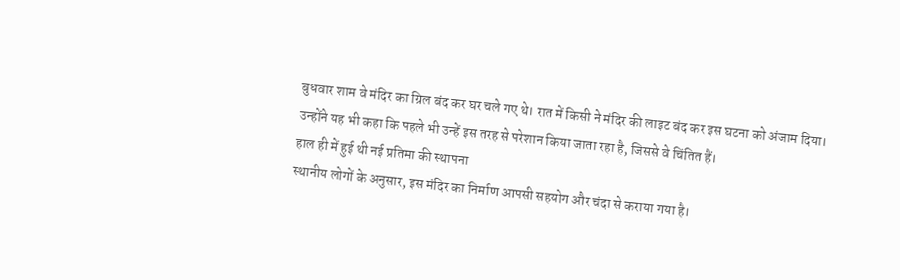बुधवार शाम वे मंदिर का ग्रिल बंद कर घर चले गए थे। रात में किसी ने मंदिर की लाइट बंद कर इस घटना को अंजाम दिया। उन्होंने यह भी कहा कि पहले भी उन्हें इस तरह से परेशान किया जाता रहा है, जिससे वे चिंतित हैं।
हाल ही में हुई थी नई प्रतिमा की स्थापना
स्थानीय लोगों के अनुसार, इस मंदिर का निर्माण आपसी सहयोग और चंदा से कराया गया है।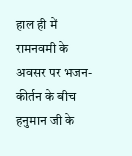हाल ही में रामनवमी के अवसर पर भजन-कीर्तन के बीच हनुमान जी के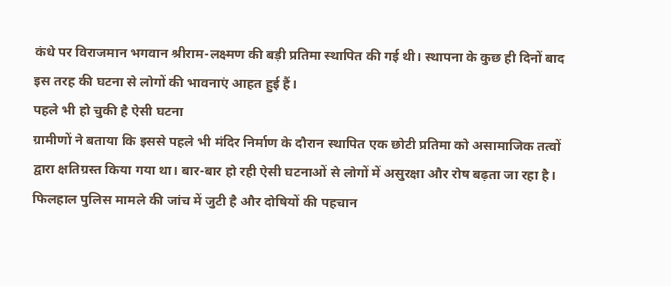कंधे पर विराजमान भगवान श्रीराम-लक्ष्मण की बड़ी प्रतिमा स्थापित की गई थी। स्थापना के कुछ ही दिनों बाद इस तरह की घटना से लोगों की भावनाएं आहत हुई हैं।
पहले भी हो चुकी है ऐसी घटना
ग्रामीणों ने बताया कि इससे पहले भी मंदिर निर्माण के दौरान स्थापित एक छोटी प्रतिमा को असामाजिक तत्वों द्वारा क्षतिग्रस्त किया गया था। बार-बार हो रही ऐसी घटनाओं से लोगों में असुरक्षा और रोष बढ़ता जा रहा है। फिलहाल पुलिस मामले की जांच में जुटी है और दोषियों की पहचान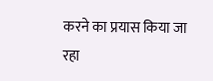करने का प्रयास किया जा रहा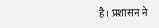है। प्रशासन ने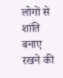लोगों से शांति बनाए रखने की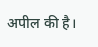अपील की है।